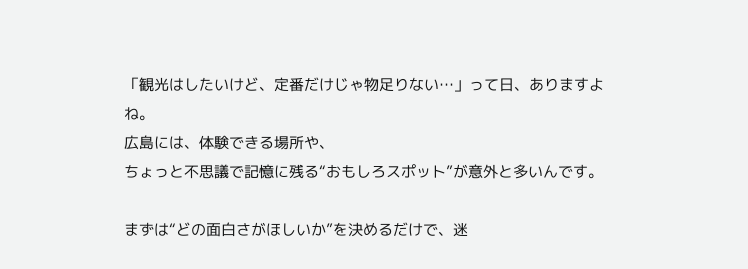「観光はしたいけど、定番だけじゃ物足りない…」って日、ありますよね。
広島には、体験できる場所や、
ちょっと不思議で記憶に残る“おもしろスポット”が意外と多いんです。

まずは“どの面白さがほしいか”を決めるだけで、迷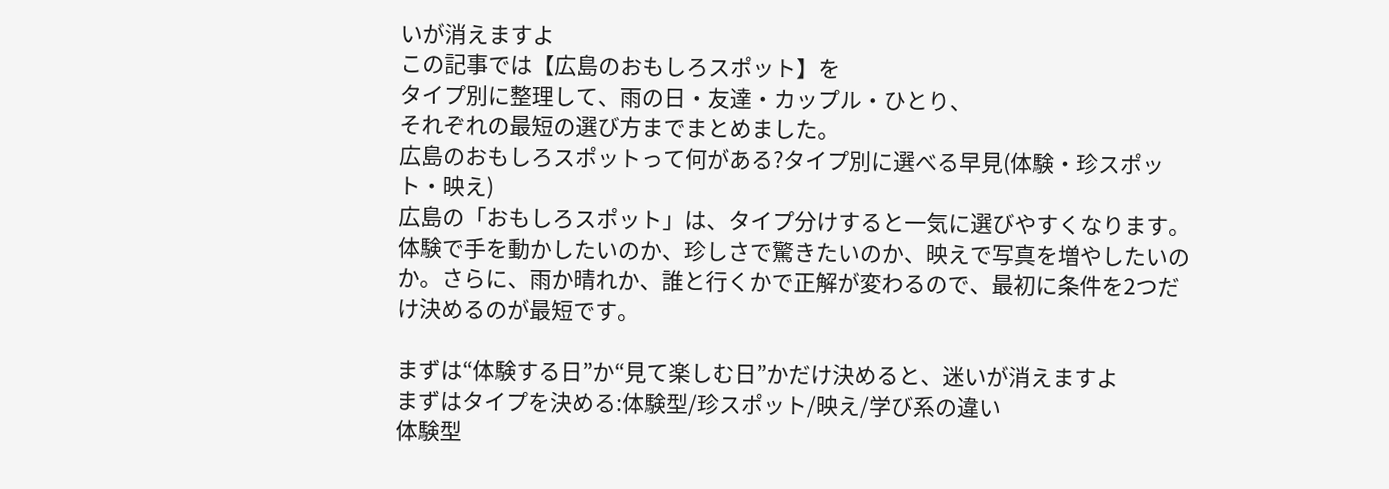いが消えますよ
この記事では【広島のおもしろスポット】を
タイプ別に整理して、雨の日・友達・カップル・ひとり、
それぞれの最短の選び方までまとめました。
広島のおもしろスポットって何がある?タイプ別に選べる早見(体験・珍スポット・映え)
広島の「おもしろスポット」は、タイプ分けすると一気に選びやすくなります。体験で手を動かしたいのか、珍しさで驚きたいのか、映えで写真を増やしたいのか。さらに、雨か晴れか、誰と行くかで正解が変わるので、最初に条件を2つだけ決めるのが最短です。

まずは“体験する日”か“見て楽しむ日”かだけ決めると、迷いが消えますよ
まずはタイプを決める:体験型/珍スポット/映え/学び系の違い
体験型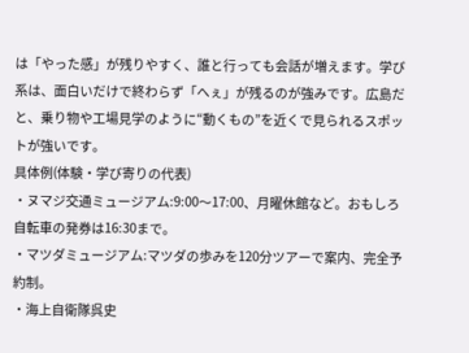は「やった感」が残りやすく、誰と行っても会話が増えます。学び系は、面白いだけで終わらず「へぇ」が残るのが強みです。広島だと、乗り物や工場見学のように“動くもの”を近くで見られるスポットが強いです。
具体例(体験・学び寄りの代表)
・ヌマジ交通ミュージアム:9:00〜17:00、月曜休館など。おもしろ自転車の発券は16:30まで。
・マツダミュージアム:マツダの歩みを120分ツアーで案内、完全予約制。
・海上自衛隊呉史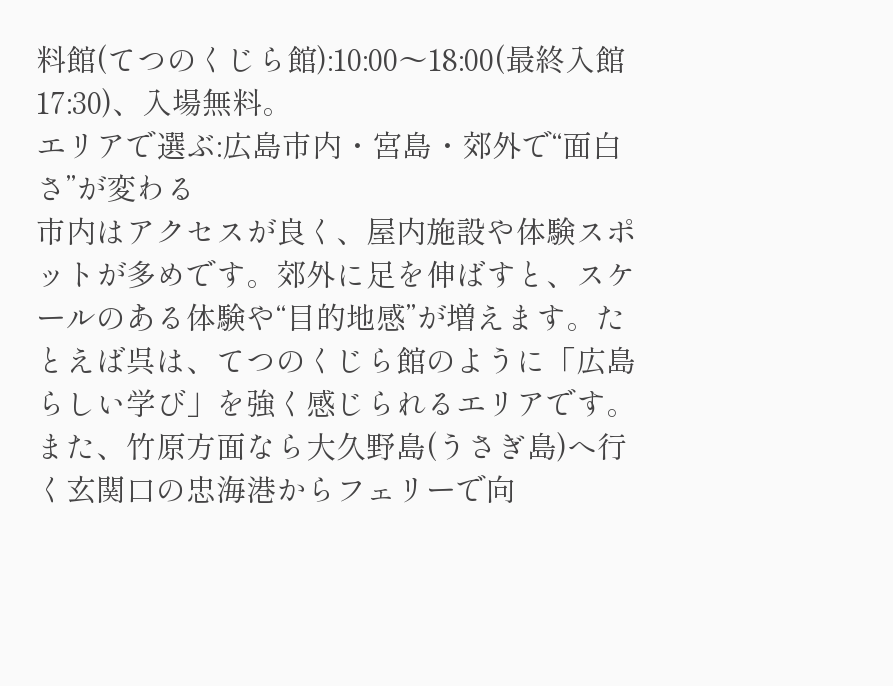料館(てつのくじら館):10:00〜18:00(最終入館17:30)、入場無料。
エリアで選ぶ:広島市内・宮島・郊外で“面白さ”が変わる
市内はアクセスが良く、屋内施設や体験スポットが多めです。郊外に足を伸ばすと、スケールのある体験や“目的地感”が増えます。たとえば呉は、てつのくじら館のように「広島らしい学び」を強く感じられるエリアです。
また、竹原方面なら大久野島(うさぎ島)へ行く玄関口の忠海港からフェリーで向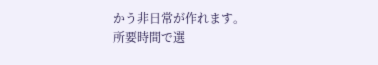かう非日常が作れます。
所要時間で選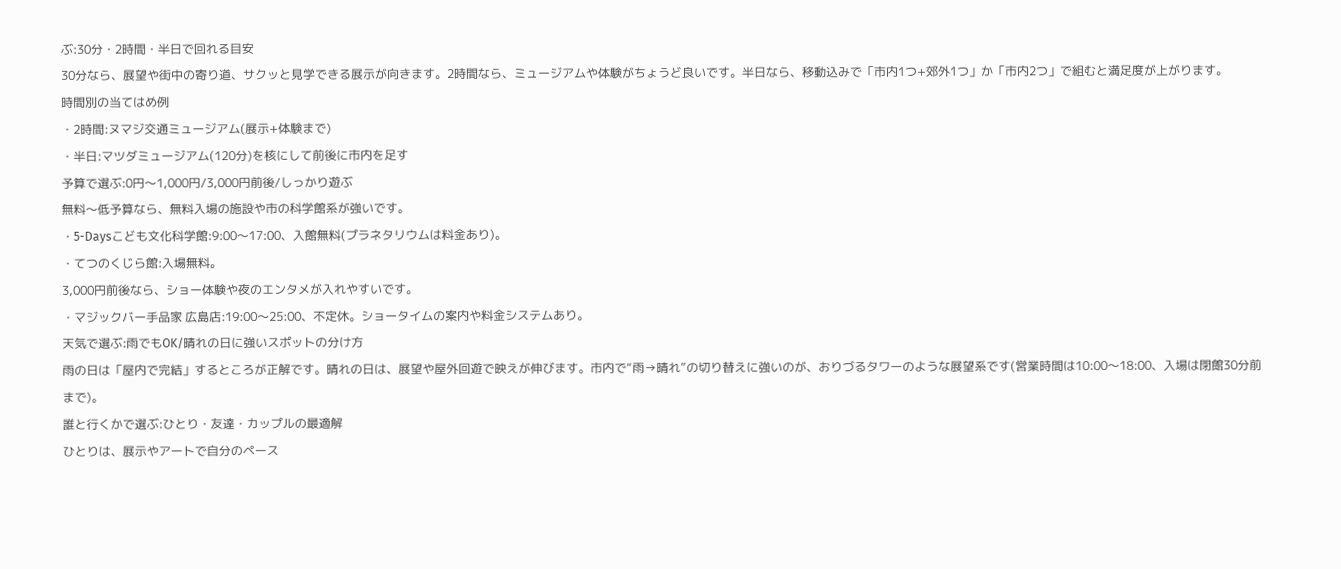ぶ:30分・2時間・半日で回れる目安
30分なら、展望や街中の寄り道、サクッと見学できる展示が向きます。2時間なら、ミュージアムや体験がちょうど良いです。半日なら、移動込みで「市内1つ+郊外1つ」か「市内2つ」で組むと満足度が上がります。
時間別の当てはめ例
・2時間:ヌマジ交通ミュージアム(展示+体験まで)
・半日:マツダミュージアム(120分)を核にして前後に市内を足す
予算で選ぶ:0円〜1,000円/3,000円前後/しっかり遊ぶ
無料〜低予算なら、無料入場の施設や市の科学館系が強いです。
・5-Daysこども文化科学館:9:00〜17:00、入館無料(プラネタリウムは料金あり)。
・てつのくじら館:入場無料。
3,000円前後なら、ショー体験や夜のエンタメが入れやすいです。
・マジックバー手品家 広島店:19:00〜25:00、不定休。ショータイムの案内や料金システムあり。
天気で選ぶ:雨でもOK/晴れの日に強いスポットの分け方
雨の日は「屋内で完結」するところが正解です。晴れの日は、展望や屋外回遊で映えが伸びます。市内で“雨→晴れ”の切り替えに強いのが、おりづるタワーのような展望系です(営業時間は10:00〜18:00、入場は閉館30分前まで)。
誰と行くかで選ぶ:ひとり・友達・カップルの最適解
ひとりは、展示やアートで自分のペース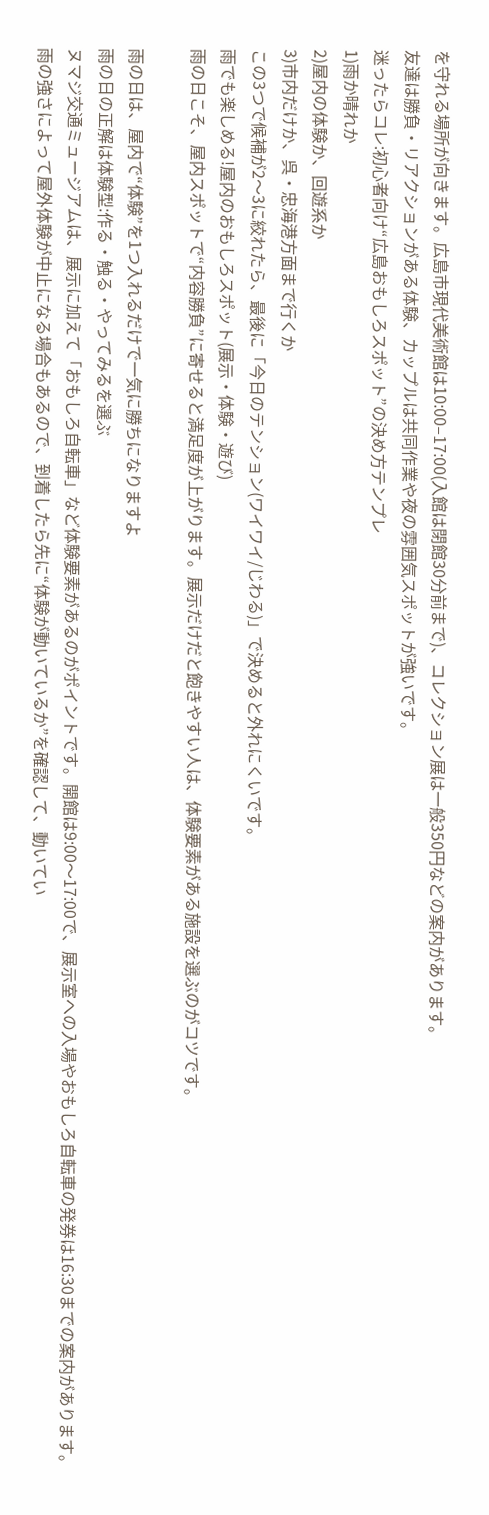を守れる場所が向きます。広島市現代美術館は10:00–17:00(入館は閉館30分前まで)、コレクション展は一般350円などの案内があります。
友達は勝負・リアクションがある体験、カップルは共同作業や夜の雰囲気スポットが強いです。
迷ったらコレ:初心者向け“広島おもしろスポット”の決め方テンプレ
1)雨か晴れか
2)屋内の体験か、回遊系か
3)市内だけか、呉・忠海港方面まで行くか
この3つで候補が2〜3に絞れたら、最後に「今日のテンション(ワイワイ/じわる)」で決めると外れにくいです。
雨でも楽しめる!屋内のおもしろスポット(展示・体験・遊び)
雨の日こそ、屋内スポットで“内容勝負”に寄せると満足度が上がります。展示だけだと飽きやすい人は、体験要素がある施設を選ぶのがコツです。

雨の日は、屋内で“体験”を1つ入れるだけで一気に勝ちになりますよ
雨の日の正解は体験型:作る・触る・やってみるを選ぶ
ヌマジ交通ミュージアムは、展示に加えて「おもしろ自転車」など体験要素があるのがポイントです。開館は9:00〜17:00で、展示室への入場やおもしろ自転車の発券は16:30までの案内があります。
雨の強さによって屋外体験が中止になる場合もあるので、到着したら先に“体験が動いているか”を確認して、動いてい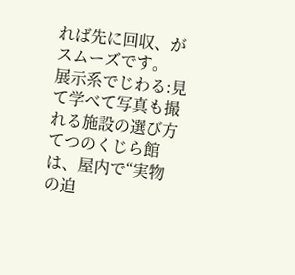れば先に回収、がスムーズです。
展示系でじわる:見て学べて写真も撮れる施設の選び方
てつのくじら館は、屋内で“実物の迫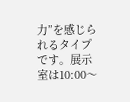力”を感じられるタイプです。展示室は10:00〜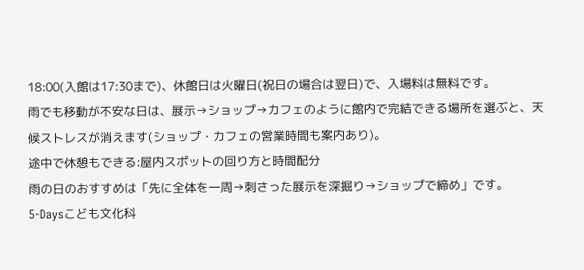18:00(入館は17:30まで)、休館日は火曜日(祝日の場合は翌日)で、入場料は無料です。
雨でも移動が不安な日は、展示→ショップ→カフェのように館内で完結できる場所を選ぶと、天候ストレスが消えます(ショップ・カフェの営業時間も案内あり)。
途中で休憩もできる:屋内スポットの回り方と時間配分
雨の日のおすすめは「先に全体を一周→刺さった展示を深掘り→ショップで締め」です。
5-Daysこども文化科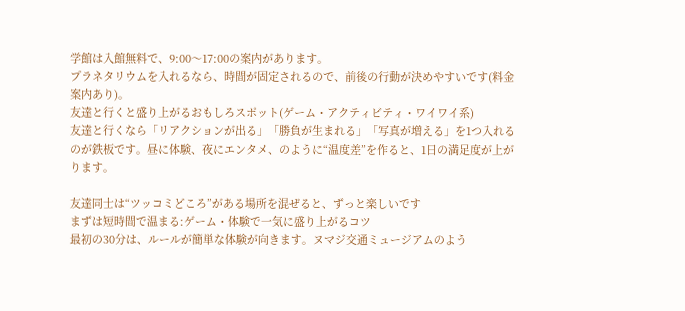学館は入館無料で、9:00〜17:00の案内があります。
プラネタリウムを入れるなら、時間が固定されるので、前後の行動が決めやすいです(料金案内あり)。
友達と行くと盛り上がるおもしろスポット(ゲーム・アクティビティ・ワイワイ系)
友達と行くなら「リアクションが出る」「勝負が生まれる」「写真が増える」を1つ入れるのが鉄板です。昼に体験、夜にエンタメ、のように“温度差”を作ると、1日の満足度が上がります。

友達同士は“ツッコミどころ”がある場所を混ぜると、ずっと楽しいです
まずは短時間で温まる:ゲーム・体験で一気に盛り上がるコツ
最初の30分は、ルールが簡単な体験が向きます。ヌマジ交通ミュージアムのよう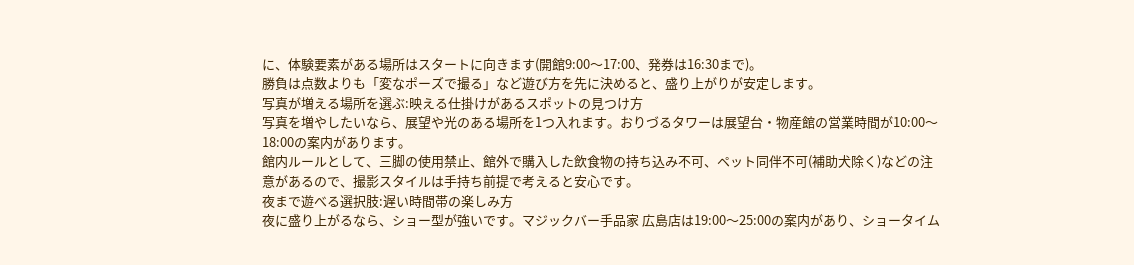に、体験要素がある場所はスタートに向きます(開館9:00〜17:00、発券は16:30まで)。
勝負は点数よりも「変なポーズで撮る」など遊び方を先に決めると、盛り上がりが安定します。
写真が増える場所を選ぶ:映える仕掛けがあるスポットの見つけ方
写真を増やしたいなら、展望や光のある場所を1つ入れます。おりづるタワーは展望台・物産館の営業時間が10:00〜18:00の案内があります。
館内ルールとして、三脚の使用禁止、館外で購入した飲食物の持ち込み不可、ペット同伴不可(補助犬除く)などの注意があるので、撮影スタイルは手持ち前提で考えると安心です。
夜まで遊べる選択肢:遅い時間帯の楽しみ方
夜に盛り上がるなら、ショー型が強いです。マジックバー手品家 広島店は19:00〜25:00の案内があり、ショータイム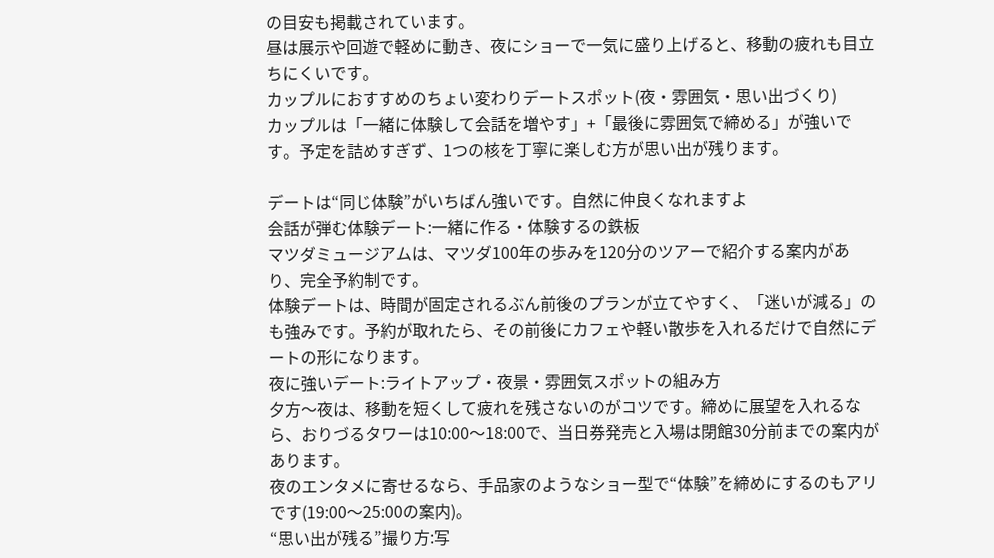の目安も掲載されています。
昼は展示や回遊で軽めに動き、夜にショーで一気に盛り上げると、移動の疲れも目立ちにくいです。
カップルにおすすめのちょい変わりデートスポット(夜・雰囲気・思い出づくり)
カップルは「一緒に体験して会話を増やす」+「最後に雰囲気で締める」が強いです。予定を詰めすぎず、1つの核を丁寧に楽しむ方が思い出が残ります。

デートは“同じ体験”がいちばん強いです。自然に仲良くなれますよ
会話が弾む体験デート:一緒に作る・体験するの鉄板
マツダミュージアムは、マツダ100年の歩みを120分のツアーで紹介する案内があり、完全予約制です。
体験デートは、時間が固定されるぶん前後のプランが立てやすく、「迷いが減る」のも強みです。予約が取れたら、その前後にカフェや軽い散歩を入れるだけで自然にデートの形になります。
夜に強いデート:ライトアップ・夜景・雰囲気スポットの組み方
夕方〜夜は、移動を短くして疲れを残さないのがコツです。締めに展望を入れるなら、おりづるタワーは10:00〜18:00で、当日券発売と入場は閉館30分前までの案内があります。
夜のエンタメに寄せるなら、手品家のようなショー型で“体験”を締めにするのもアリです(19:00〜25:00の案内)。
“思い出が残る”撮り方:写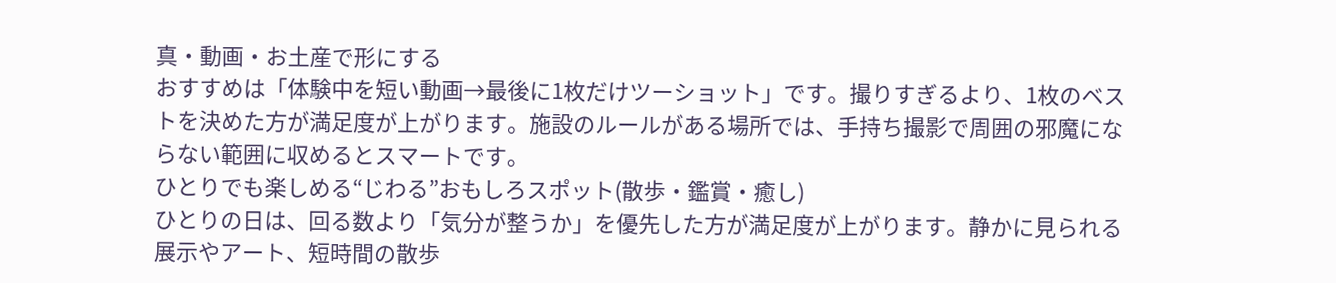真・動画・お土産で形にする
おすすめは「体験中を短い動画→最後に1枚だけツーショット」です。撮りすぎるより、1枚のベストを決めた方が満足度が上がります。施設のルールがある場所では、手持ち撮影で周囲の邪魔にならない範囲に収めるとスマートです。
ひとりでも楽しめる“じわる”おもしろスポット(散歩・鑑賞・癒し)
ひとりの日は、回る数より「気分が整うか」を優先した方が満足度が上がります。静かに見られる展示やアート、短時間の散歩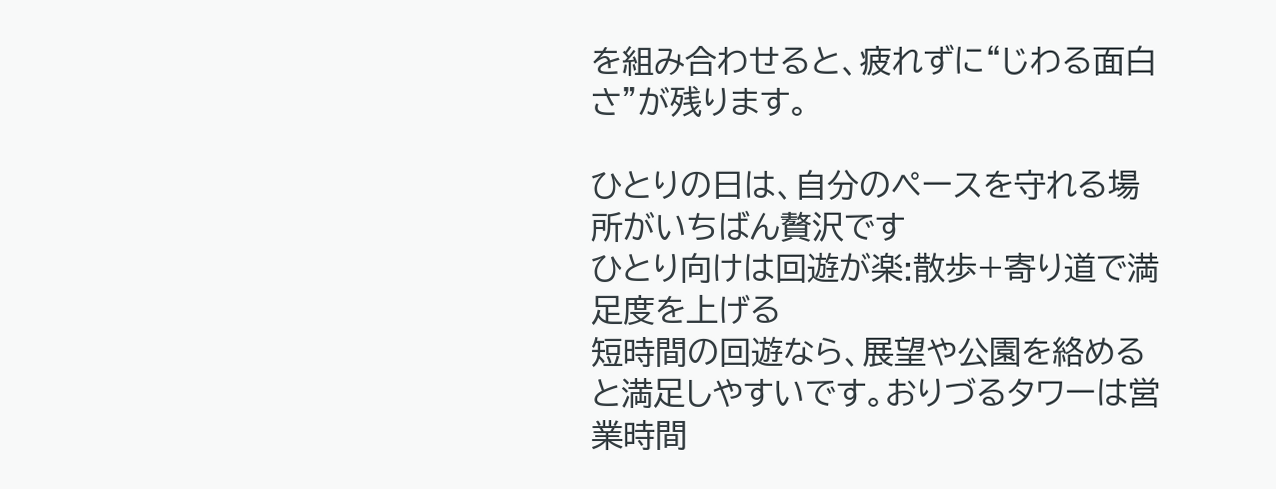を組み合わせると、疲れずに“じわる面白さ”が残ります。

ひとりの日は、自分のペースを守れる場所がいちばん贅沢です
ひとり向けは回遊が楽:散歩+寄り道で満足度を上げる
短時間の回遊なら、展望や公園を絡めると満足しやすいです。おりづるタワーは営業時間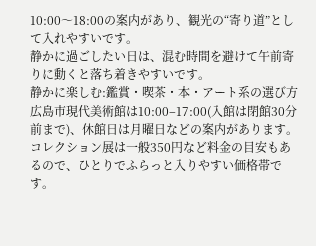10:00〜18:00の案内があり、観光の“寄り道”として入れやすいです。
静かに過ごしたい日は、混む時間を避けて午前寄りに動くと落ち着きやすいです。
静かに楽しむ:鑑賞・喫茶・本・アート系の選び方
広島市現代美術館は10:00–17:00(入館は閉館30分前まで)、休館日は月曜日などの案内があります。
コレクション展は一般350円など料金の目安もあるので、ひとりでふらっと入りやすい価格帯です。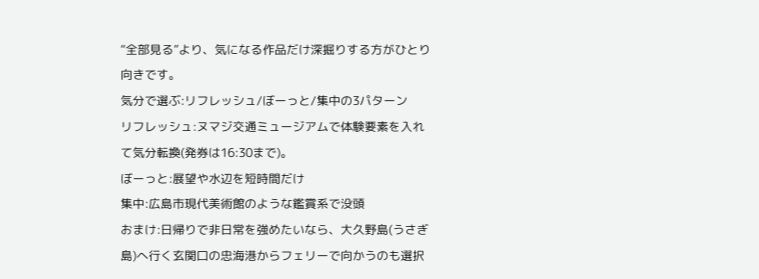“全部見る”より、気になる作品だけ深掘りする方がひとり向きです。
気分で選ぶ:リフレッシュ/ぼーっと/集中の3パターン
リフレッシュ:ヌマジ交通ミュージアムで体験要素を入れて気分転換(発券は16:30まで)。
ぼーっと:展望や水辺を短時間だけ
集中:広島市現代美術館のような鑑賞系で没頭
おまけ:日帰りで非日常を強めたいなら、大久野島(うさぎ島)へ行く玄関口の忠海港からフェリーで向かうのも選択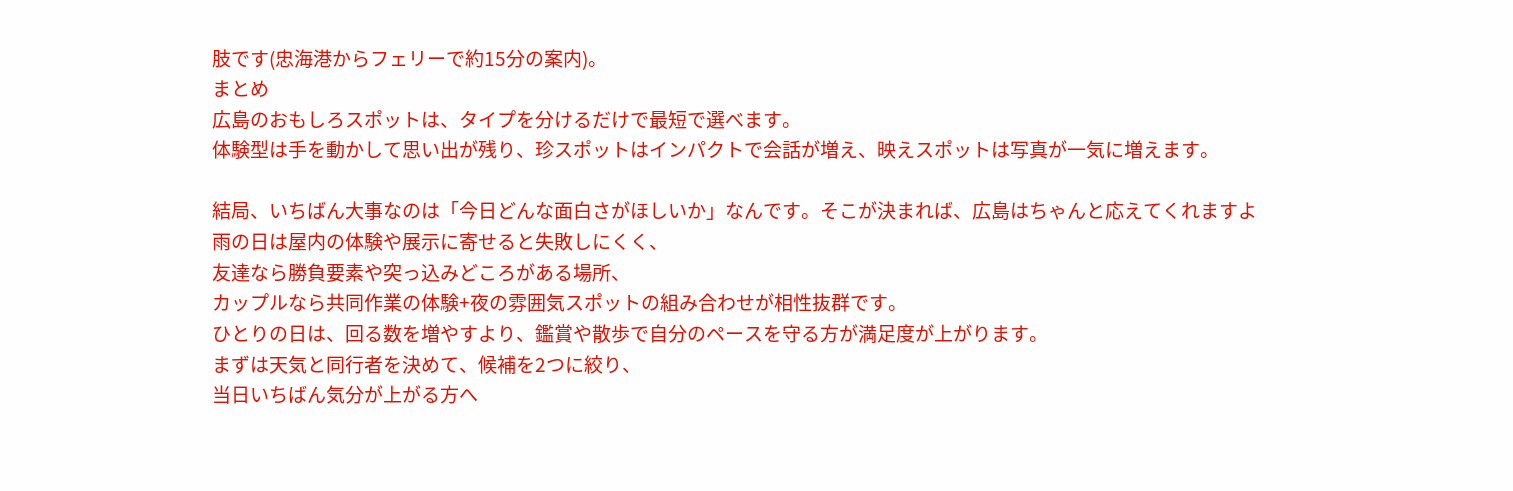肢です(忠海港からフェリーで約15分の案内)。
まとめ
広島のおもしろスポットは、タイプを分けるだけで最短で選べます。
体験型は手を動かして思い出が残り、珍スポットはインパクトで会話が増え、映えスポットは写真が一気に増えます。

結局、いちばん大事なのは「今日どんな面白さがほしいか」なんです。そこが決まれば、広島はちゃんと応えてくれますよ
雨の日は屋内の体験や展示に寄せると失敗しにくく、
友達なら勝負要素や突っ込みどころがある場所、
カップルなら共同作業の体験+夜の雰囲気スポットの組み合わせが相性抜群です。
ひとりの日は、回る数を増やすより、鑑賞や散歩で自分のペースを守る方が満足度が上がります。
まずは天気と同行者を決めて、候補を2つに絞り、
当日いちばん気分が上がる方へ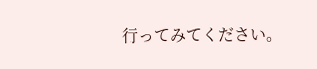行ってみてください。